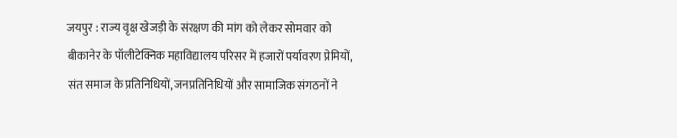जयपुर : राज्य वृक्ष खेजड़ी के संरक्षण की मांग को लेकर सोमवार को बीकानेर के पॉलीटेक्निक महाविद्यालय परिसर में हजारों पर्यावरण प्रेमियों, संत समाज के प्रतिनिधियों, जनप्रतिनिधियों और सामाजिक संगठनों ने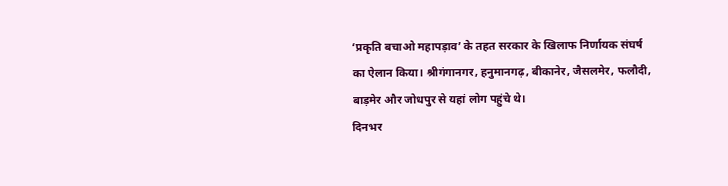‘प्रकृति बचाओ महापड़ाव’ के तहत सरकार के खिलाफ निर्णायक संघर्ष का ऐलान किया। श्रीगंगानगर, हनुमानगढ़, बीकानेर, जैसलमेर, फलौदी, बाड़मेर और जोधपुर से यहां लोग पहुंचे थे।
दिनभर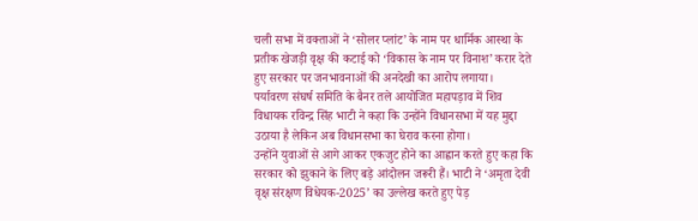चली सभा में वक्ताओं ने ‘सोलर प्लांट’ के नाम पर धार्मिक आस्था के प्रतीक खेजड़ी वृक्ष की कटाई को ‘विकास के नाम पर विनाश’ करार देते हुए सरकार पर जनभावनाओं की अनदेखी का आरोप लगाया।
पर्यावरण संघर्ष समिति के बैनर तले आयोजित महापड़ाव में शिव विधायक रविन्द्र सिंह भाटी ने कहा कि उन्होंने विधानसभा में यह मुद्दा उठाया है लेकिन अब विधानसभा का घेराव करना होगा।
उन्होंने युवाओं से आगे आकर एकजुट होने का आह्वान करते हुए कहा कि सरकार को झुकाने के लिए बड़े आंदोलन जरूरी हैं। भाटी ने ‘अमृता देवी वृक्ष संरक्षण विधेयक-2025’ का उल्लेख करते हुए पेड़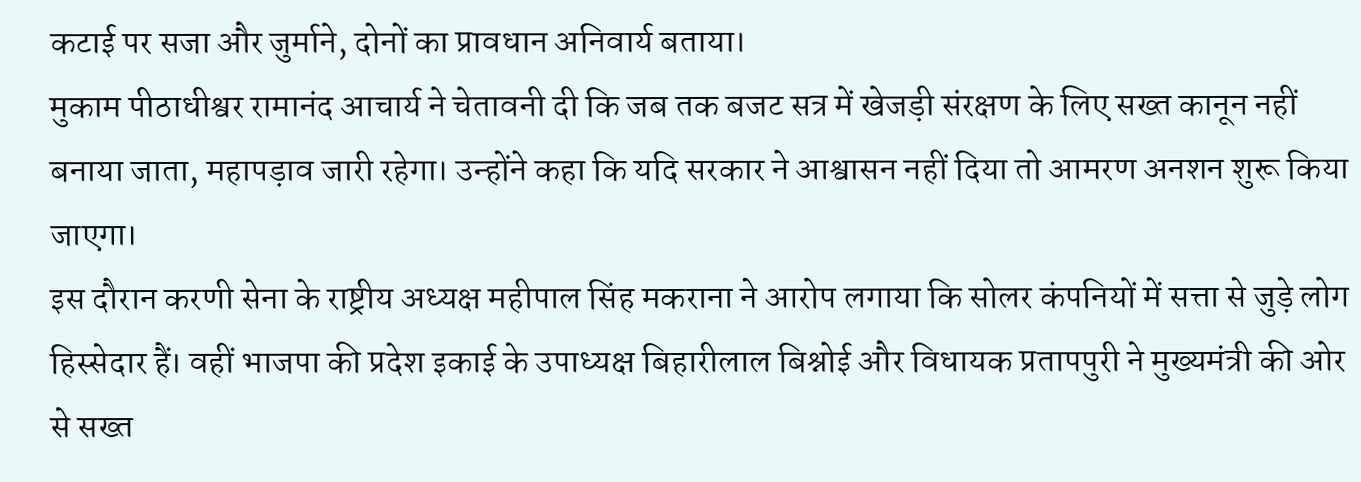कटाई पर सजा और जुर्माने, दोनों का प्रावधान अनिवार्य बताया।
मुकाम पीठाधीश्वर रामानंद आचार्य ने चेतावनी दी कि जब तक बजट सत्र में खेजड़ी संरक्षण के लिए सख्त कानून नहीं बनाया जाता, महापड़ाव जारी रहेगा। उन्होंने कहा कि यदि सरकार ने आश्वासन नहीं दिया तो आमरण अनशन शुरू किया जाएगा।
इस दौरान करणी सेना के राष्ट्रीय अध्यक्ष महीपाल सिंह मकराना ने आरोप लगाया कि सोलर कंपनियों में सत्ता से जुड़े लोग हिस्सेदार हैं। वहीं भाजपा की प्रदेश इकाई के उपाध्यक्ष बिहारीलाल बिश्नोई और विधायक प्रतापपुरी ने मुख्यमंत्री की ओर से सख्त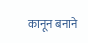कानून बनाने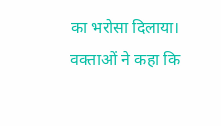का भरोसा दिलाया।
वक्ताओं ने कहा कि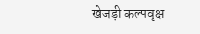खेजड़ी कल्पवृक्ष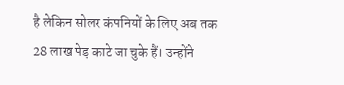है लेकिन सोलर कंपनियों के लिए अब तक 28 लाख पेड़ काटे जा चुके हैं। उन्होंने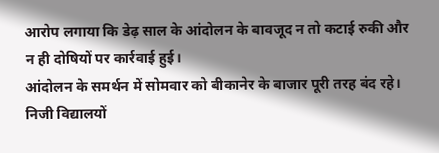आरोप लगाया कि डेढ़ साल के आंदोलन के बावजूद न तो कटाई रुकी और न ही दोषियों पर कार्रवाई हुई।
आंदोलन के समर्थन में सोमवार को बीकानेर के बाजार पूरी तरह बंद रहे। निजी विद्यालयों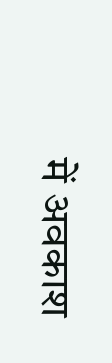में अवकाश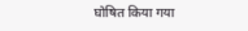घोषित किया गया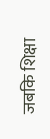जबकि शिक्षा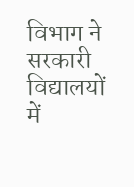विभाग ने सरकारी विद्यालयों में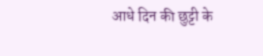आधे दिन की छुट्टी के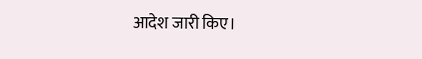आदेश जारी किए।